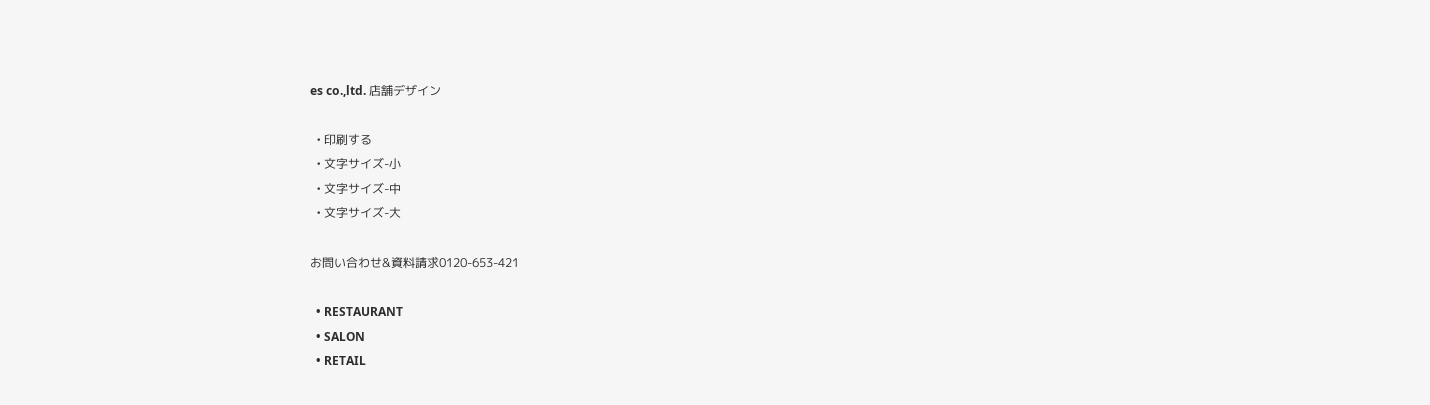es co.,ltd. 店舗デザイン

  • 印刷する
  • 文字サイズ-小
  • 文字サイズ-中
  • 文字サイズ-大

お問い合わせ&資料請求0120-653-421

  • RESTAURANT
  • SALON
  • RETAIL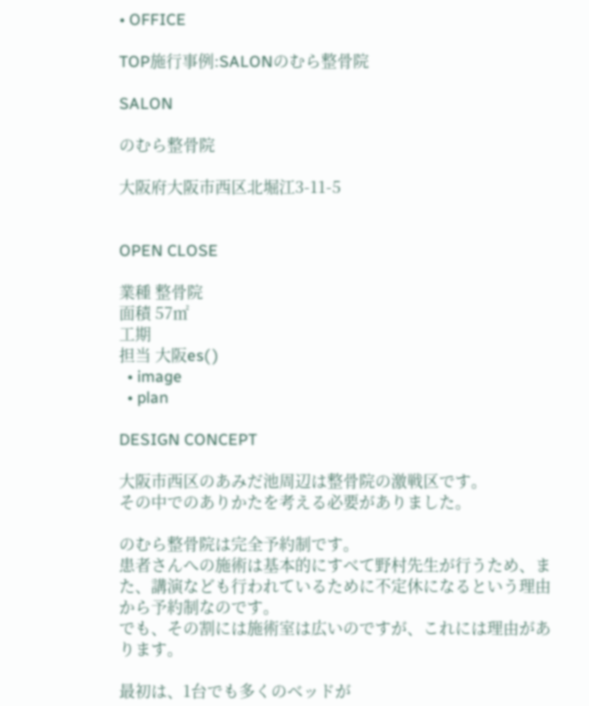• OFFICE

TOP施行事例:SALONのむら整骨院

SALON

のむら整骨院

大阪府大阪市西区北堀江3-11-5


OPEN CLOSE

業種 整骨院
面積 57㎡
工期
担当 大阪es( )
  • image
  • plan

DESIGN CONCEPT

大阪市西区のあみだ池周辺は整骨院の激戦区です。
その中でのありかたを考える必要がありました。

のむら整骨院は完全予約制です。
患者さんへの施術は基本的にすべて野村先生が行うため、また、講演なども行われているために不定休になるという理由から予約制なのです。
でも、その割には施術室は広いのですが、これには理由があります。

最初は、1台でも多くのベッドが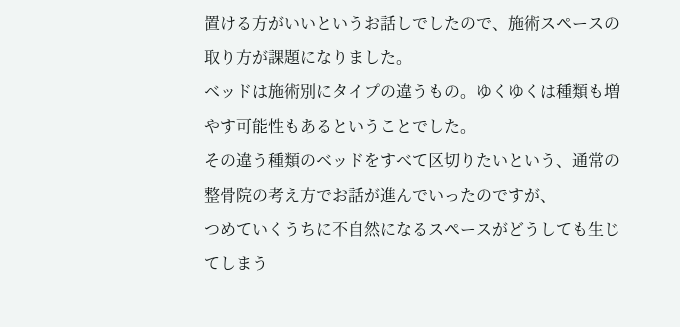置ける方がいいというお話しでしたので、施術スペースの取り方が課題になりました。
ベッドは施術別にタイプの違うもの。ゆくゆくは種類も増やす可能性もあるということでした。
その違う種類のベッドをすべて区切りたいという、通常の整骨院の考え方でお話が進んでいったのですが、
つめていくうちに不自然になるスペースがどうしても生じてしまう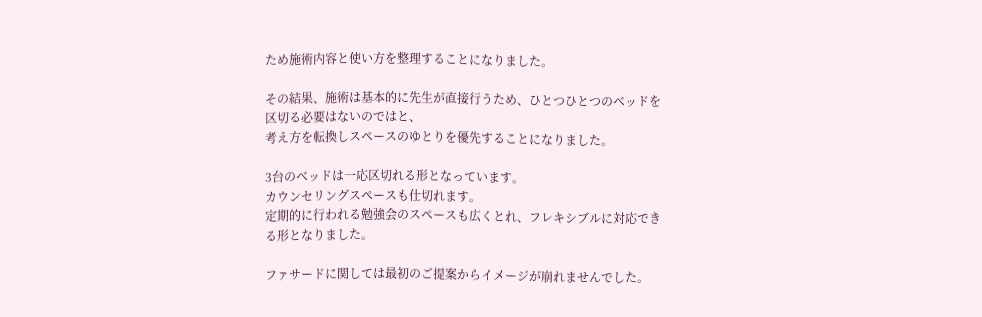ため施術内容と使い方を整理することになりました。

その結果、施術は基本的に先生が直接行うため、ひとつひとつのベッドを区切る必要はないのではと、
考え方を転換しスペースのゆとりを優先することになりました。

3台のベッドは一応区切れる形となっています。
カウンセリングスペースも仕切れます。
定期的に行われる勉強会のスペースも広くとれ、フレキシブルに対応できる形となりました。

ファサードに関しては最初のご提案からイメージが崩れませんでした。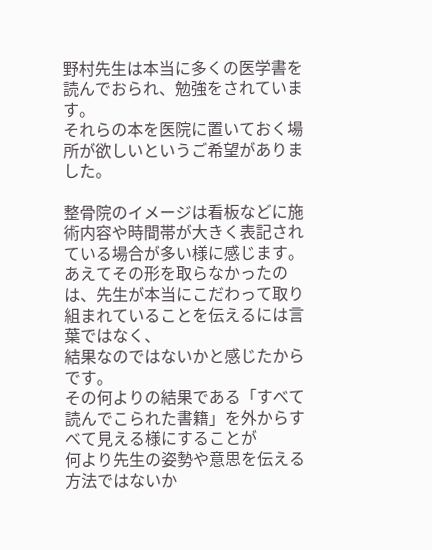野村先生は本当に多くの医学書を読んでおられ、勉強をされています。
それらの本を医院に置いておく場所が欲しいというご希望がありました。

整骨院のイメージは看板などに施術内容や時間帯が大きく表記されている場合が多い様に感じます。
あえてその形を取らなかったのは、先生が本当にこだわって取り組まれていることを伝えるには言葉ではなく、
結果なのではないかと感じたからです。
その何よりの結果である「すべて読んでこられた書籍」を外からすべて見える様にすることが
何より先生の姿勢や意思を伝える方法ではないか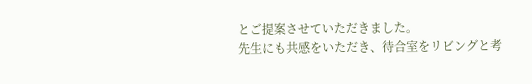とご提案させていただきました。
先生にも共感をいただき、待合室をリビングと考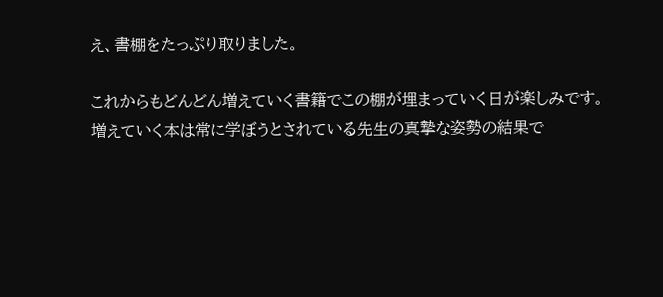え、書棚をたっぷり取りました。

これからもどんどん増えていく書籍でこの棚が埋まっていく日が楽しみです。
増えていく本は常に学ぼうとされている先生の真摯な姿勢の結果で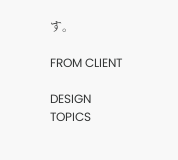す。

FROM CLIENT

DESIGN TOPICS